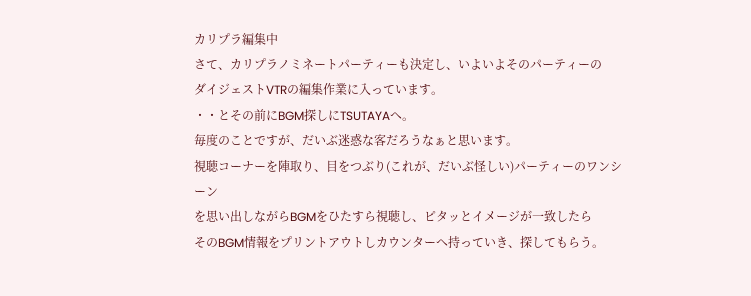カリプラ編集中
さて、カリプラノミネートパーティーも決定し、いよいよそのパーティーの
ダイジェストVTRの編集作業に入っています。
・・とその前にBGM探しにTSUTAYAへ。
毎度のことですが、だいぶ迷惑な客だろうなぁと思います。
視聴コーナーを陣取り、目をつぶり(これが、だいぶ怪しい)パーティーのワンシーン
を思い出しながらBGMをひたすら視聴し、ピタッとイメージが一致したら
そのBGM情報をプリントアウトしカウンターへ持っていき、探してもらう。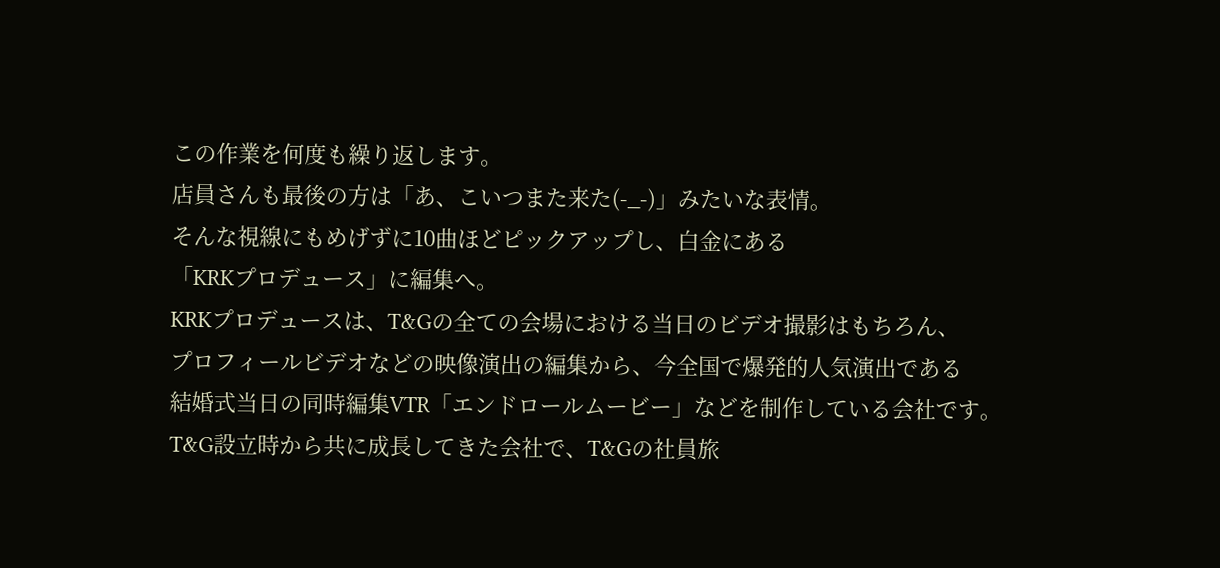この作業を何度も繰り返します。
店員さんも最後の方は「あ、こいつまた来た(-_-)」みたいな表情。
そんな視線にもめげずに10曲ほどピックアップし、白金にある
「KRKプロデュース」に編集へ。
KRKプロデュースは、T&Gの全ての会場における当日のビデオ撮影はもちろん、
プロフィールビデオなどの映像演出の編集から、今全国で爆発的人気演出である
結婚式当日の同時編集VTR「エンドロールムービー」などを制作している会社です。
T&G設立時から共に成長してきた会社で、T&Gの社員旅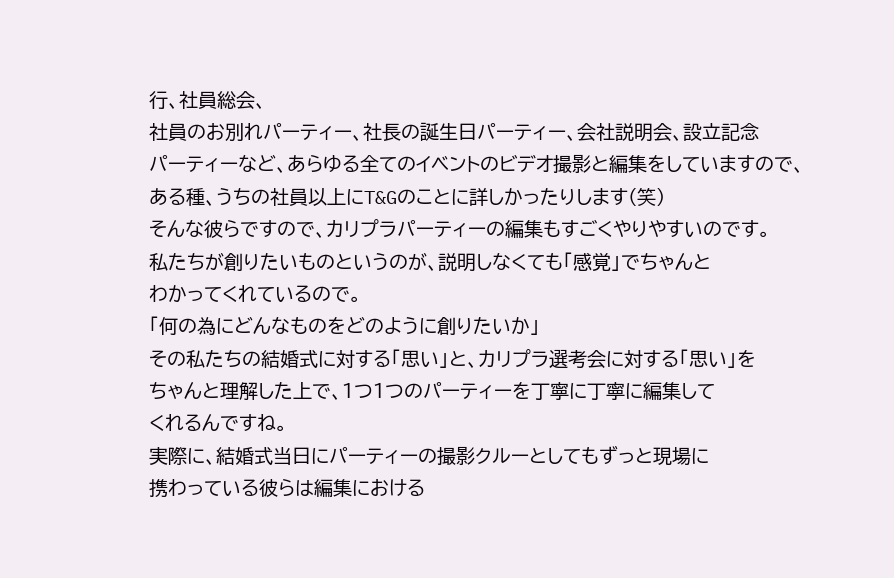行、社員総会、
社員のお別れパーティー、社長の誕生日パーティー、会社説明会、設立記念
パーティーなど、あらゆる全てのイベントのビデオ撮影と編集をしていますので、
ある種、うちの社員以上にT&Gのことに詳しかったりします(笑)
そんな彼らですので、カリプラパーティーの編集もすごくやりやすいのです。
私たちが創りたいものというのが、説明しなくても「感覚」でちゃんと
わかってくれているので。
「何の為にどんなものをどのように創りたいか」
その私たちの結婚式に対する「思い」と、カリプラ選考会に対する「思い」を
ちゃんと理解した上で、1つ1つのパーティーを丁寧に丁寧に編集して
くれるんですね。
実際に、結婚式当日にパーティーの撮影クルーとしてもずっと現場に
携わっている彼らは編集における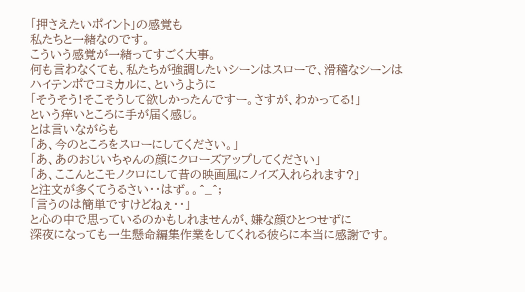「押さえたいポイント」の感覚も
私たちと一緒なのです。
こういう感覚が一緒ってすごく大事。
何も言わなくても、私たちが強調したいシーンはスローで、滑稽なシーンは
ハイテンポでコミカルに、というように
「そうそう!そこそうして欲しかったんですー。さすが、わかってる!」
という痒いところに手が届く感じ。
とは言いながらも
「あ、今のところをスローにしてください。」
「あ、あのおじいちゃんの顔にクローズアップしてください」
「あ、ここんとこモノクロにして昔の映画風にノイズ入れられます?」
と注文が多くてうるさい・・はず。。^_^;
「言うのは簡単ですけどねぇ・・」
と心の中で思っているのかもしれませんが、嫌な顔ひとつせずに
深夜になっても一生懸命編集作業をしてくれる彼らに本当に感謝です。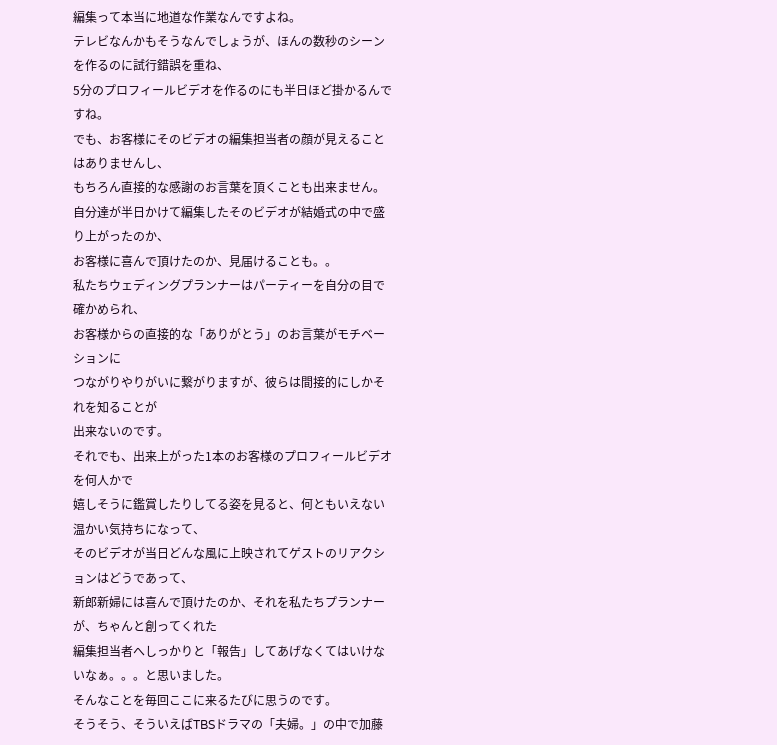編集って本当に地道な作業なんですよね。
テレビなんかもそうなんでしょうが、ほんの数秒のシーンを作るのに試行錯誤を重ね、
5分のプロフィールビデオを作るのにも半日ほど掛かるんですね。
でも、お客様にそのビデオの編集担当者の顔が見えることはありませんし、
もちろん直接的な感謝のお言葉を頂くことも出来ません。
自分達が半日かけて編集したそのビデオが結婚式の中で盛り上がったのか、
お客様に喜んで頂けたのか、見届けることも。。
私たちウェディングプランナーはパーティーを自分の目で確かめられ、
お客様からの直接的な「ありがとう」のお言葉がモチベーションに
つながりやりがいに繋がりますが、彼らは間接的にしかそれを知ることが
出来ないのです。
それでも、出来上がった1本のお客様のプロフィールビデオを何人かで
嬉しそうに鑑賞したりしてる姿を見ると、何ともいえない温かい気持ちになって、
そのビデオが当日どんな風に上映されてゲストのリアクションはどうであって、
新郎新婦には喜んで頂けたのか、それを私たちプランナーが、ちゃんと創ってくれた
編集担当者へしっかりと「報告」してあげなくてはいけないなぁ。。。と思いました。
そんなことを毎回ここに来るたびに思うのです。
そうそう、そういえばTBSドラマの「夫婦。」の中で加藤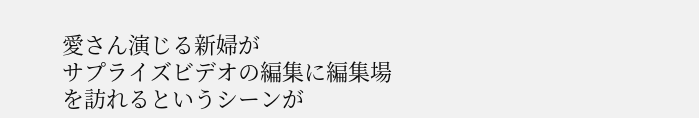愛さん演じる新婦が
サプライズビデオの編集に編集場を訪れるというシーンが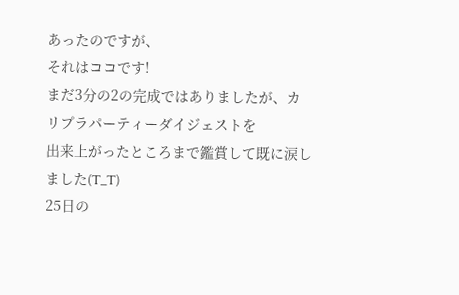あったのですが、
それはココです!
まだ3分の2の完成ではありましたが、カリプラパーティーダイジェストを
出来上がったところまで鑑賞して既に涙しました(T_T)
25日の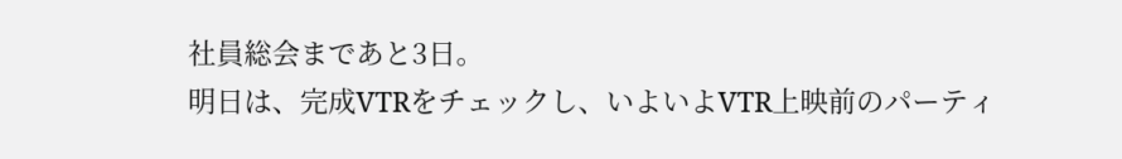社員総会まであと3日。
明日は、完成VTRをチェックし、いよいよVTR上映前のパーティ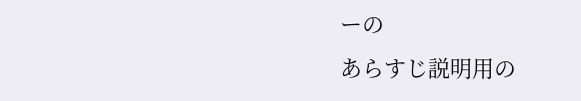ーの
あらすじ説明用の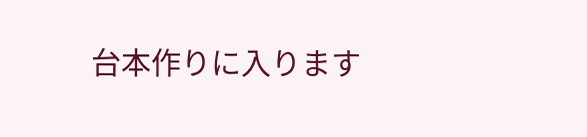台本作りに入ります